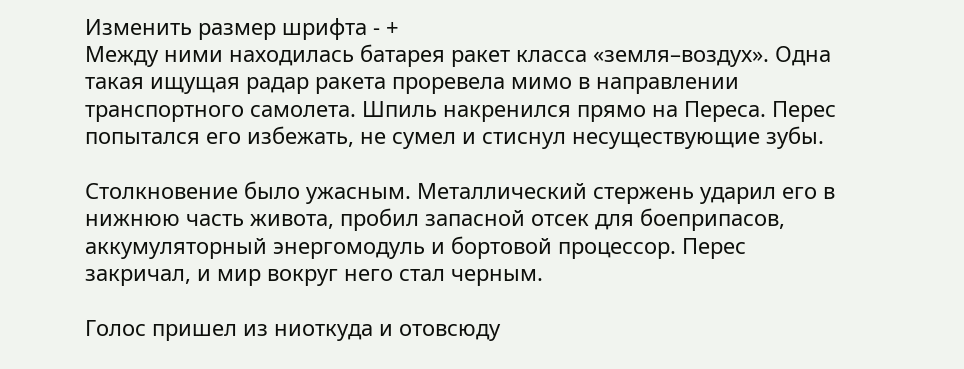Изменить размер шрифта - +
Между ними находилась батарея ракет класса «земля–воздух». Одна такая ищущая радар ракета проревела мимо в направлении транспортного самолета. Шпиль накренился прямо на Переса. Перес попытался его избежать, не сумел и стиснул несуществующие зубы.

Столкновение было ужасным. Металлический стержень ударил его в нижнюю часть живота, пробил запасной отсек для боеприпасов, аккумуляторный энергомодуль и бортовой процессор. Перес закричал, и мир вокруг него стал черным.

Голос пришел из ниоткуда и отовсюду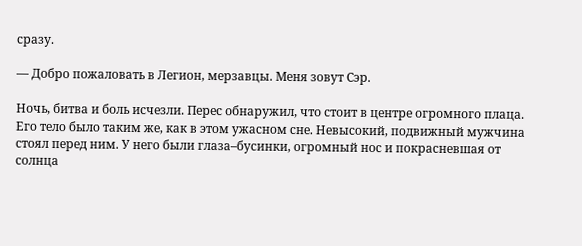сразу.

— Добро пожаловать в Легион, мерзавцы. Меня зовут Сэр.

Ночь, битва и боль исчезли. Перес обнаружил, что стоит в центре огромного плаца. Его тело было таким же, как в этом ужасном сне. Невысокий, подвижный мужчина стоял перед ним. У него были глаза–бусинки, огромный нос и покрасневшая от солнца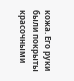кожа. Его руки были покрыты красочными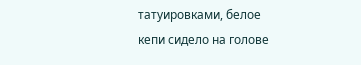татуировками, белое кепи сидело на голове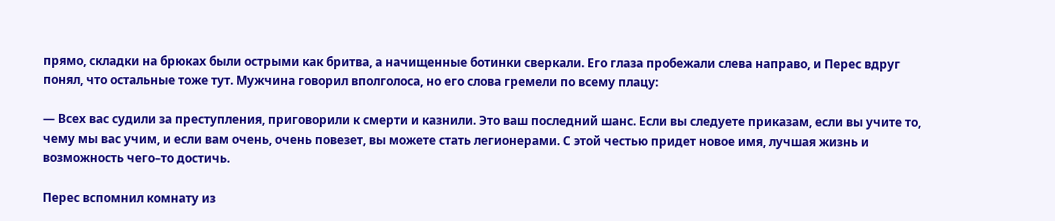прямо, складки на брюках были острыми как бритва, а начищенные ботинки сверкали. Его глаза пробежали слева направо, и Перес вдруг понял, что остальные тоже тут. Мужчина говорил вполголоса, но его слова гремели по всему плацу:

— Всех вас судили за преступления, приговорили к смерти и казнили. Это ваш последний шанс. Если вы следуете приказам, если вы учите то, чему мы вас учим, и если вам очень, очень повезет, вы можете стать легионерами. С этой честью придет новое имя, лучшая жизнь и возможность чего–то достичь.

Перес вспомнил комнату из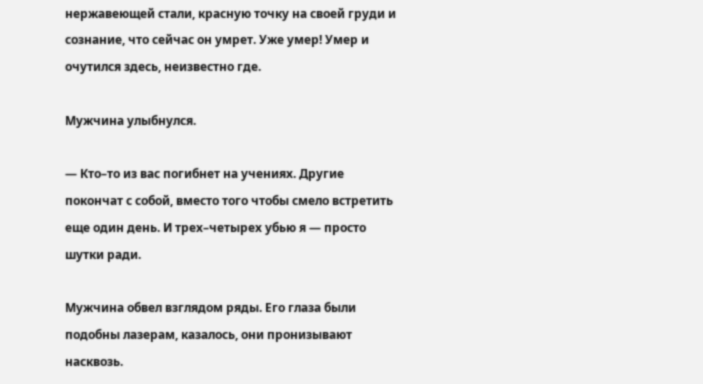нержавеющей стали, красную точку на своей груди и сознание, что сейчас он умрет. Уже умер! Умер и очутился здесь, неизвестно где.

Мужчина улыбнулся.

— Кто–то из вас погибнет на учениях. Другие покончат с собой, вместо того чтобы смело встретить еще один день. И трех–четырех убью я — просто шутки ради.

Мужчина обвел взглядом ряды. Его глаза были подобны лазерам, казалось, они пронизывают насквозь.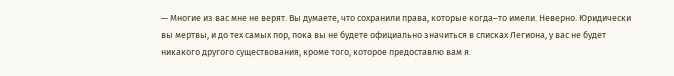— Многие из вас мне не верят. Вы думаете, что сохранили права, которые когда–то имели. Неверно. Юридически вы мертвы, и до тех самых пор, пока вы не будете официально значиться в списках Легиона, у вас не будет никакого другого существования, кроме того, которое предоставлю вам я.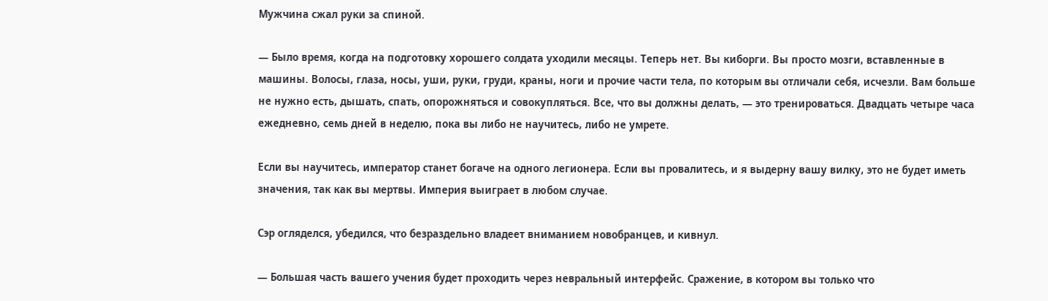Мужчина сжал руки за спиной.

— Было время, когда на подготовку хорошего солдата уходили месяцы. Теперь нет. Вы киборги. Вы просто мозги, вставленные в машины. Волосы, глаза, носы, уши, руки, груди, краны, ноги и прочие части тела, по которым вы отличали себя, исчезли. Вам больше не нужно есть, дышать, спать, опорожняться и совокупляться. Все, что вы должны делать, — это тренироваться. Двадцать четыре часа ежедневно, семь дней в неделю, пока вы либо не научитесь, либо не умрете.

Если вы научитесь, император станет богаче на одного легионера. Если вы провалитесь, и я выдерну вашу вилку, это не будет иметь значения, так как вы мертвы. Империя выиграет в любом случае.

Сэр огляделся, убедился, что безраздельно владеет вниманием новобранцев, и кивнул.

— Большая часть вашего учения будет проходить через невральный интерфейс. Сражение, в котором вы только что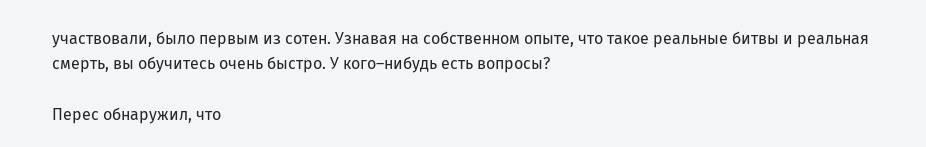участвовали, было первым из сотен. Узнавая на собственном опыте, что такое реальные битвы и реальная смерть, вы обучитесь очень быстро. У кого–нибудь есть вопросы?

Перес обнаружил, что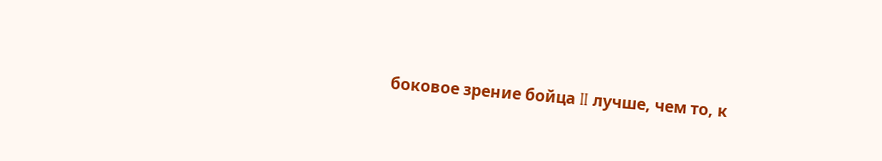боковое зрение бойца II лучше, чем то, к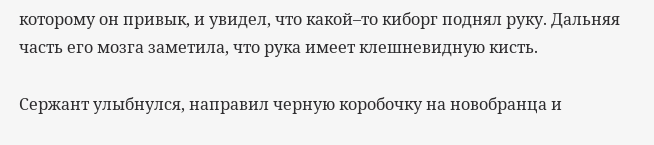которому он привык, и увидел, что какой–то киборг поднял руку. Дальняя часть его мозга заметила, что рука имеет клешневидную кисть.

Сержант улыбнулся, направил черную коробочку на новобранца и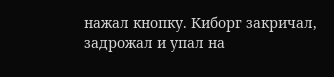нажал кнопку. Киборг закричал, задрожал и упал на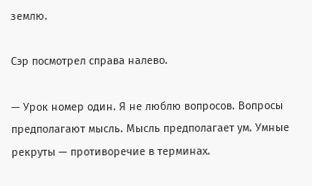землю.

Сэр посмотрел справа налево.

— Урок номер один. Я не люблю вопросов. Вопросы предполагают мысль. Мысль предполагает ум. Умные рекруты — противоречие в терминах.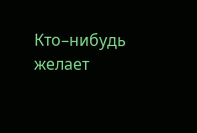Кто–нибудь желает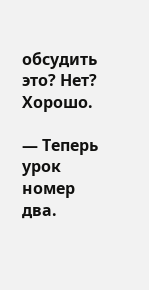обсудить это? Нет? Хорошо.

— Теперь урок номер два.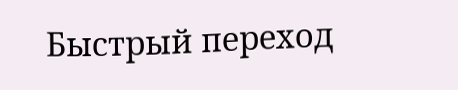Быстрый переход